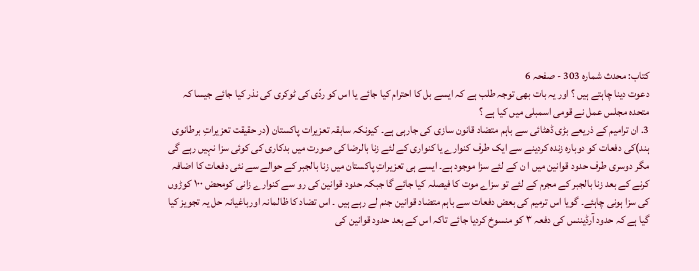کتاب: محدث شمارہ 303 - صفحہ 6
دعوت دینا چاہتے ہیں ؟ اور یہ بات بھی توجہ طلب ہے کہ ایسے بل کا احترام کیا جائے یا اس کو ردّی کی ٹوکری کی نذر کیا جائے جیسا کہ متحدہ مجلس عمل نے قومی اسمبلی میں کیا ہے ؟
3. ان ترامیم کے ذریعے بڑی ڈھٹائی سے باہم متضاد قانون سازی کی جارہی ہے۔ کیونکہ سابقہ تعزیرات پاکستان (در حقیقت تعزیراتِ برطانوی ہند)کی دفعات کو دوبارہ زندہ کردینے سے ایک طرف کنوارے یا کنواری کے لئے زنا بالرضا کی صورت میں بدکاری کی کوئی سزا نہیں رہے گی مگر دوسری طرف حدود قوانین میں ا ن کے لئے سزا موجود ہے۔ ایسے ہی تعزیراتِ پاکستان میں زنا بالجبر کے حوالے سے نئی دفعات کا اضافہ کرنے کے بعد زنا بالجبر کے مجرم کے لئے تو سزاے موت کا فیصلہ کیا جائے گا جبکہ حدود قوانین کی رو سے کنوارے زانی کومحض ۱۰۰ کوڑوں کی سزا ہونی چاہئے۔ گویا اس ترمیم کی بعض دفعات سے باہم متضاد قوانین جنم لے رہے ہیں ۔ اس تضاد کا ظالمانہ اورباغیانہ حل یہ تجویز کیا گیا ہے کہ حدود آرڈیننس کی دفعہ ۳ کو منسوخ کردیا جائے تاکہ اس کے بعد حدود قوانین کی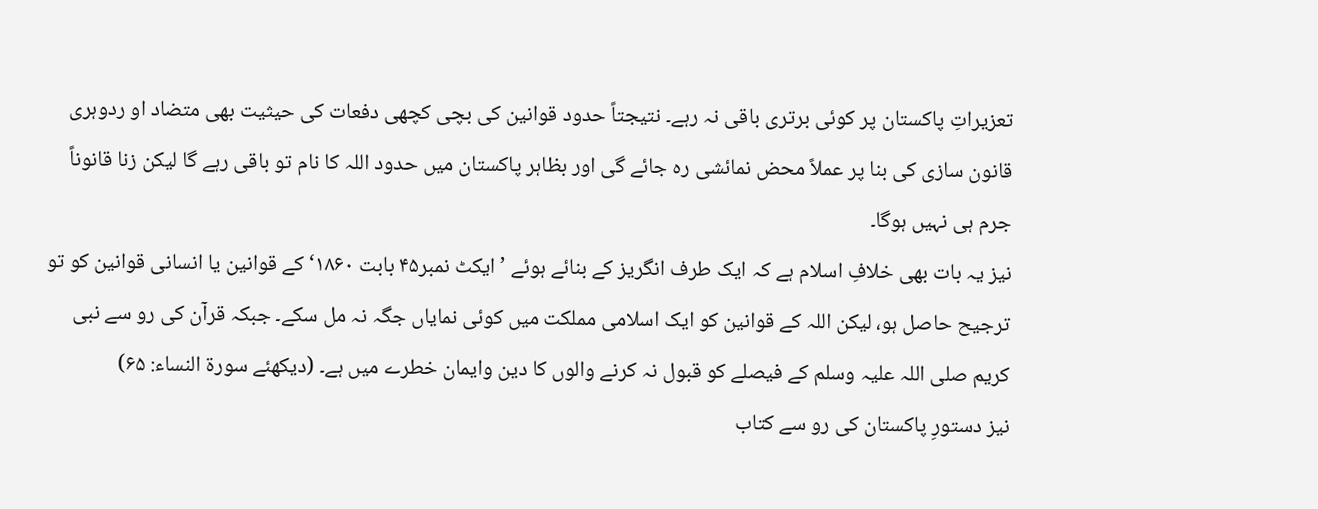تعزیراتِ پاکستان پر کوئی برتری باقی نہ رہے۔ نتیجتاً حدود قوانین کی بچی کچھی دفعات کی حیثیت بھی متضاد او ردوہری قانون سازی کی بنا پر عملاً محض نمائشی رہ جائے گی اور بظاہر پاکستان میں حدود اللہ کا نام تو باقی رہے گا لیکن زنا قانوناً جرم ہی نہیں ہوگا۔
نیز یہ بات بھی خلافِ اسلام ہے کہ ایک طرف انگریز کے بنائے ہوئے ’ایکٹ نمبر۴۵ بابت ۱۸۶۰‘ کے قوانین یا انسانی قوانین کو تو ترجیح حاصل ہو، لیکن اللہ کے قوانین کو ایک اسلامی مملکت میں کوئی نمایاں جگہ نہ مل سکے۔ جبکہ قرآن کی رو سے نبی کریم صلی اللہ علیہ وسلم کے فیصلے کو قبول نہ کرنے والوں کا دین وایمان خطرے میں ہے۔ (دیکھئے سورۃ النساء: ۶۵)
نیز دستورِ پاکستان کی رو سے کتاب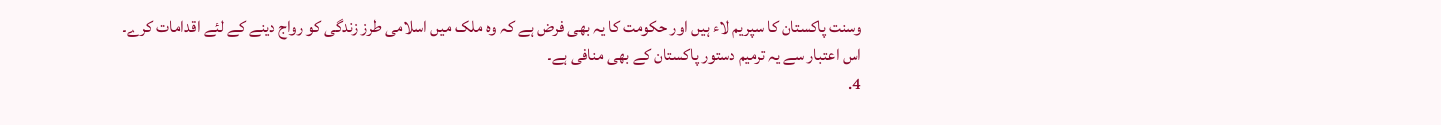وسنت پاکستان کا سپریم لاء ہیں اور حکومت کا یہ بھی فرض ہے کہ وہ ملک میں اسلامی طرز زندگی کو رواج دینے کے لئے اقدامات کرے۔ اس اعتبار سے یہ ترمیم دستور پاکستان کے بھی منافی ہے۔
4.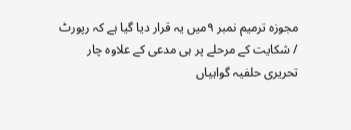مجوزہ ترمیم نمبر ۹میں یہ قرار دیا گیا ہے کہ رپورٹ / شکایت کے مرحلے پر ہی مدعی کے علاوہ چار تحریری حلفیہ گواہیاں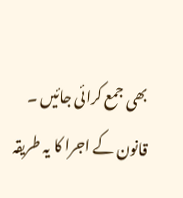بھی جمع کرائی جائیں ۔ قانون کے اجرا کا یہ طریقہ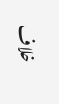خلاف